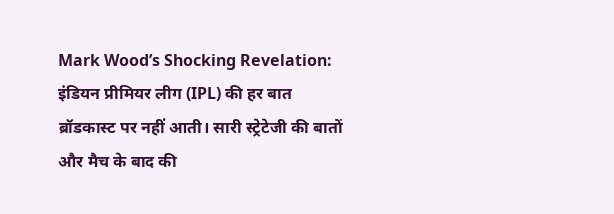Mark Wood’s Shocking Revelation: इंडियन प्रीमियर लीग (IPL) की हर बात ब्रॉडकास्ट पर नहीं आती। सारी स्ट्रेटेजी की बातों और मैच के बाद की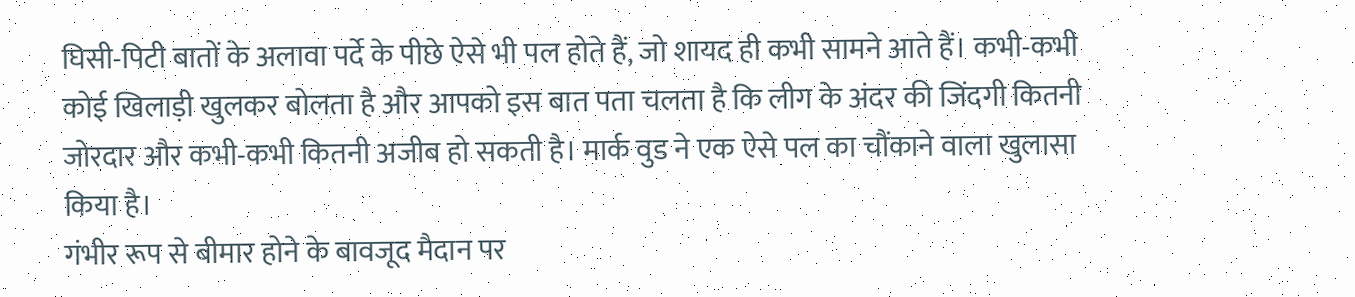घिसी-पिटी बातों के अलावा पर्दे के पीछे ऐसे भी पल होते हैं, जो शायद ही कभी सामने आते हैं। कभी-कभी कोई खिलाड़ी खुलकर बोलता है और आपको इस बात पता चलता है कि लीग के अंदर की जिंदगी कितनी जोरदार और कभी-कभी कितनी अजीब हो सकती है। मार्क वुड ने एक ऐसे पल का चौंकाने वाला खुलासा किया है।
गंभीर रूप से बीमार होने के बावजूद मैदान पर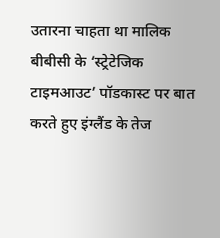उतारना चाहता था मालिक
बीबीसी के ‘स्ट्रेटेजिक टाइमआउट’ पॉडकास्ट पर बात करते हुए इंग्लैंड के तेज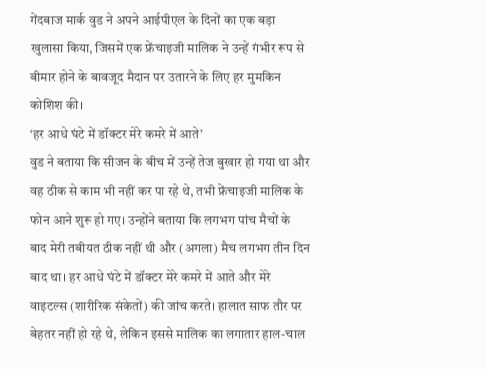गेंदबाज मार्क वुड ने अपने आईपीएल के दिनों का एक बड़ा खुलासा किया, जिसमें एक फ्रेंचाइजी मालिक ने उन्हें गंभीर रूप से बीमार होने के बावजूद मैदान पर उतारने के लिए हर मुमकिन कोशिश की।
‘हर आधे घंटे में डॉक्टर मेरे कमरे में आते’
वुड ने बताया कि सीजन के बीच में उन्हें तेज बुखार हो गया था और वह ठीक से काम भी नहीं कर पा रहे थे, तभी फ्रेंचाइजी मालिक के फोन आने शुरू हो गए। उन्होंने बताया कि लगभग पांच मैचों के बाद मेरी तबीयत ठीक नहीं थी और (अगला) मैच लगभग तीन दिन बाद था। हर आधे घंटे में डॉक्टर मेरे कमरे में आते और मेरे वाइटल्स (शारीरिक संकेतों) की जांच करते। हालात साफ तौर पर बेहतर नहीं हो रहे थे, लेकिन इससे मालिक का लगातार हाल-चाल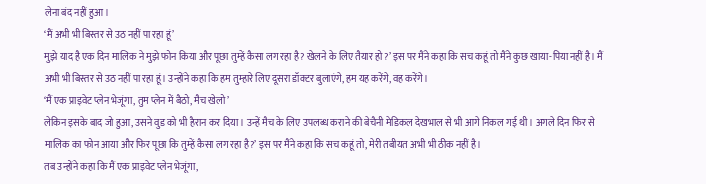लेना बंद नहीं हुआ।
‘मैं अभी भी बिस्तर से उठ नहीं पा रहा हूं’
मुझे याद है एक दिन मालिक ने मुझे फोन किया और पूछा तुम्हें कैसा लग रहा है? खेलने के लिए तैयार हो?’ इस पर मैंने कहा कि सच कहूं तो मैंने कुछ खाया-पिया नहीं है। मैं अभी भी बिस्तर से उठ नहीं पा रहा हूं। उन्होंने कहा कि हम तुम्हारे लिए दूसरा डॉक्टर बुलाएंगे, हम यह करेंगे, वह करेंगे।
‘मैं एक प्राइवेट प्लेन भेजूंगा, तुम प्लेन में बैठो, मैच खेलो’
लेकिन इसके बाद जो हुआ, उसने वुड को भी हैरान कर दिया। उन्हें मैच के लिए उपलब्ध कराने की बेचैनी मेडिकल देखभाल से भी आगे निकल गई थी। अगले दिन फिर से मालिक का फोन आया और फिर पूछा कि तुम्हें कैसा लग रहा है?’ इस पर मैंने कहा कि सच कहूं तो, मेरी तबीयत अभी भी ठीक नहीं है।
तब उन्होंने कहा कि मैं एक प्राइवेट प्लेन भेजूंगा,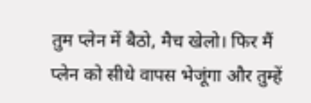तुम प्लेन में बैठो, मैच खेलो। फिर मैं प्लेन को सीधे वापस भेजूंगा और तुम्हें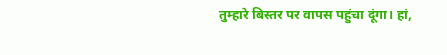तुम्हारे बिस्तर पर वापस पहुंचा दूंगा। हां,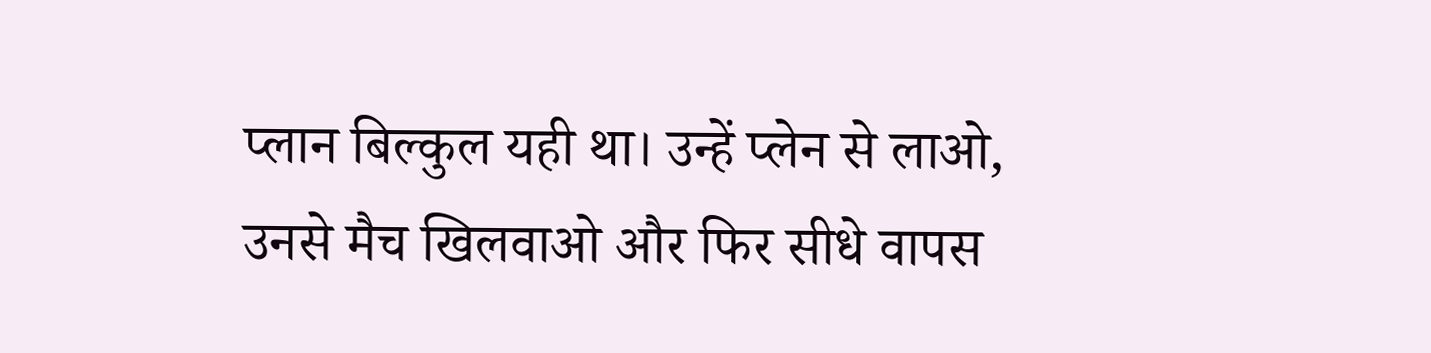प्लान बिल्कुल यही था। उन्हें प्लेन से लाओ, उनसे मैच खिलवाओ और फिर सीधे वापस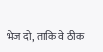भेज दो, ताकि वे ठीक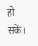हो सकें।